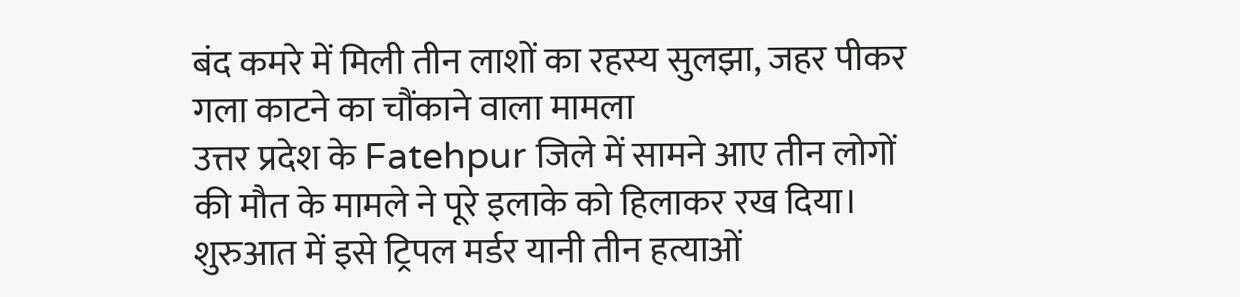बंद कमरे में मिली तीन लाशों का रहस्य सुलझा, जहर पीकर गला काटने का चौंकाने वाला मामला
उत्तर प्रदेश के Fatehpur जिले में सामने आए तीन लोगों की मौत के मामले ने पूरे इलाके को हिलाकर रख दिया। शुरुआत में इसे ट्रिपल मर्डर यानी तीन हत्याओं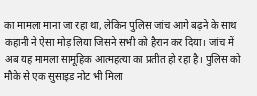का मामला माना जा रहा था, लेकिन पुलिस जांच आगे बढ़ने के साथ कहानी ने ऐसा मोड़ लिया जिसने सभी को हैरान कर दिया। जांच में अब यह मामला सामूहिक आत्महत्या का प्रतीत हो रहा है। पुलिस को मौके से एक सुसाइड नोट भी मिला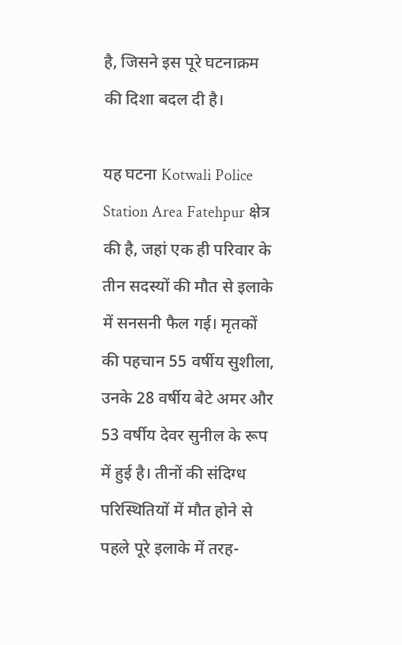है, जिसने इस पूरे घटनाक्रम की दिशा बदल दी है।

यह घटना Kotwali Police Station Area Fatehpur क्षेत्र की है, जहां एक ही परिवार के तीन सदस्यों की मौत से इलाके में सनसनी फैल गई। मृतकों की पहचान 55 वर्षीय सुशीला, उनके 28 वर्षीय बेटे अमर और 53 वर्षीय देवर सुनील के रूप में हुई है। तीनों की संदिग्ध परिस्थितियों में मौत होने से पहले पूरे इलाके में तरह-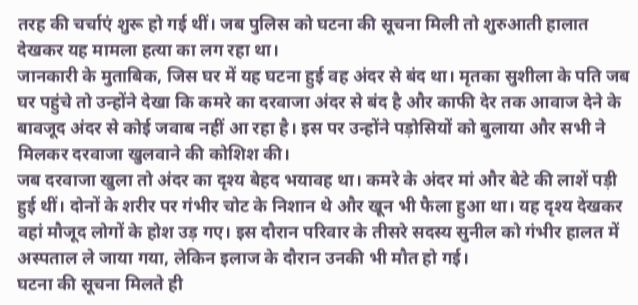तरह की चर्चाएं शुरू हो गई थीं। जब पुलिस को घटना की सूचना मिली तो शुरुआती हालात देखकर यह मामला हत्या का लग रहा था।
जानकारी के मुताबिक, जिस घर में यह घटना हुई वह अंदर से बंद था। मृतका सुशीला के पति जब घर पहुंचे तो उन्होंने देखा कि कमरे का दरवाजा अंदर से बंद है और काफी देर तक आवाज देने के बावजूद अंदर से कोई जवाब नहीं आ रहा है। इस पर उन्होंने पड़ोसियों को बुलाया और सभी ने मिलकर दरवाजा खुलवाने की कोशिश की।
जब दरवाजा खुला तो अंदर का दृश्य बेहद भयावह था। कमरे के अंदर मां और बेटे की लाशें पड़ी हुई थीं। दोनों के शरीर पर गंभीर चोट के निशान थे और खून भी फैला हुआ था। यह दृश्य देखकर वहां मौजूद लोगों के होश उड़ गए। इस दौरान परिवार के तीसरे सदस्य सुनील को गंभीर हालत में अस्पताल ले जाया गया, लेकिन इलाज के दौरान उनकी भी मौत हो गई।
घटना की सूचना मिलते ही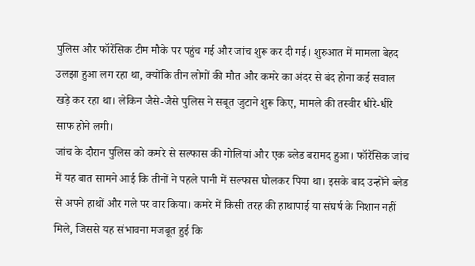पुलिस और फॉरेंसिक टीम मौके पर पहुंच गई और जांच शुरू कर दी गई। शुरुआत में मामला बेहद उलझा हुआ लग रहा था, क्योंकि तीन लोगों की मौत और कमरे का अंदर से बंद होना कई सवाल खड़े कर रहा था। लेकिन जैसे-जैसे पुलिस ने सबूत जुटाने शुरू किए, मामले की तस्वीर धीरे-धीरे साफ होने लगी।
जांच के दौरान पुलिस को कमरे से सल्फास की गोलियां और एक ब्लेड बरामद हुआ। फॉरेंसिक जांच में यह बात सामने आई कि तीनों ने पहले पानी में सल्फास घोलकर पिया था। इसके बाद उन्होंने ब्लेड से अपने हाथों और गले पर वार किया। कमरे में किसी तरह की हाथापाई या संघर्ष के निशान नहीं मिले, जिससे यह संभावना मजबूत हुई कि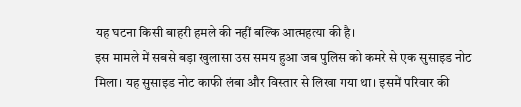यह घटना किसी बाहरी हमले की नहीं बल्कि आत्महत्या की है।
इस मामले में सबसे बड़ा खुलासा उस समय हुआ जब पुलिस को कमरे से एक सुसाइड नोट मिला। यह सुसाइड नोट काफी लंबा और विस्तार से लिखा गया था। इसमें परिवार की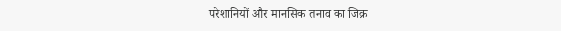परेशानियों और मानसिक तनाव का जिक्र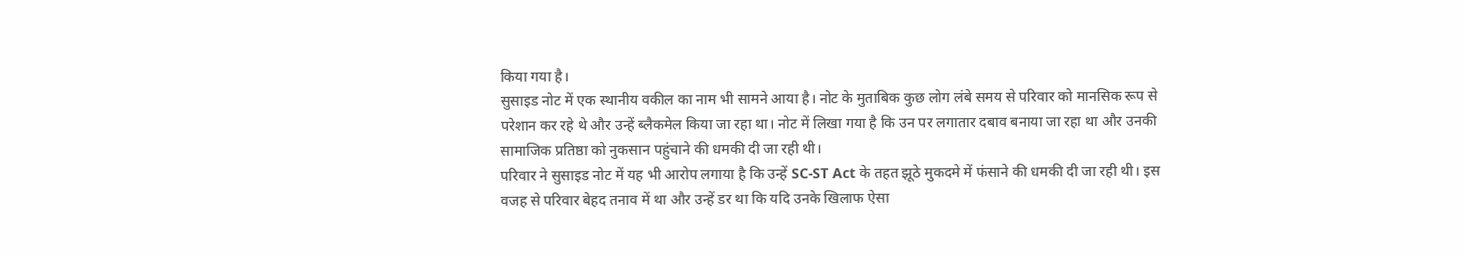किया गया है।
सुसाइड नोट में एक स्थानीय वकील का नाम भी सामने आया है। नोट के मुताबिक कुछ लोग लंबे समय से परिवार को मानसिक रूप से परेशान कर रहे थे और उन्हें ब्लैकमेल किया जा रहा था। नोट में लिखा गया है कि उन पर लगातार दबाव बनाया जा रहा था और उनकी सामाजिक प्रतिष्ठा को नुकसान पहुंचाने की धमकी दी जा रही थी।
परिवार ने सुसाइड नोट में यह भी आरोप लगाया है कि उन्हें SC-ST Act के तहत झूठे मुकदमे में फंसाने की धमकी दी जा रही थी। इस वजह से परिवार बेहद तनाव में था और उन्हें डर था कि यदि उनके खिलाफ ऐसा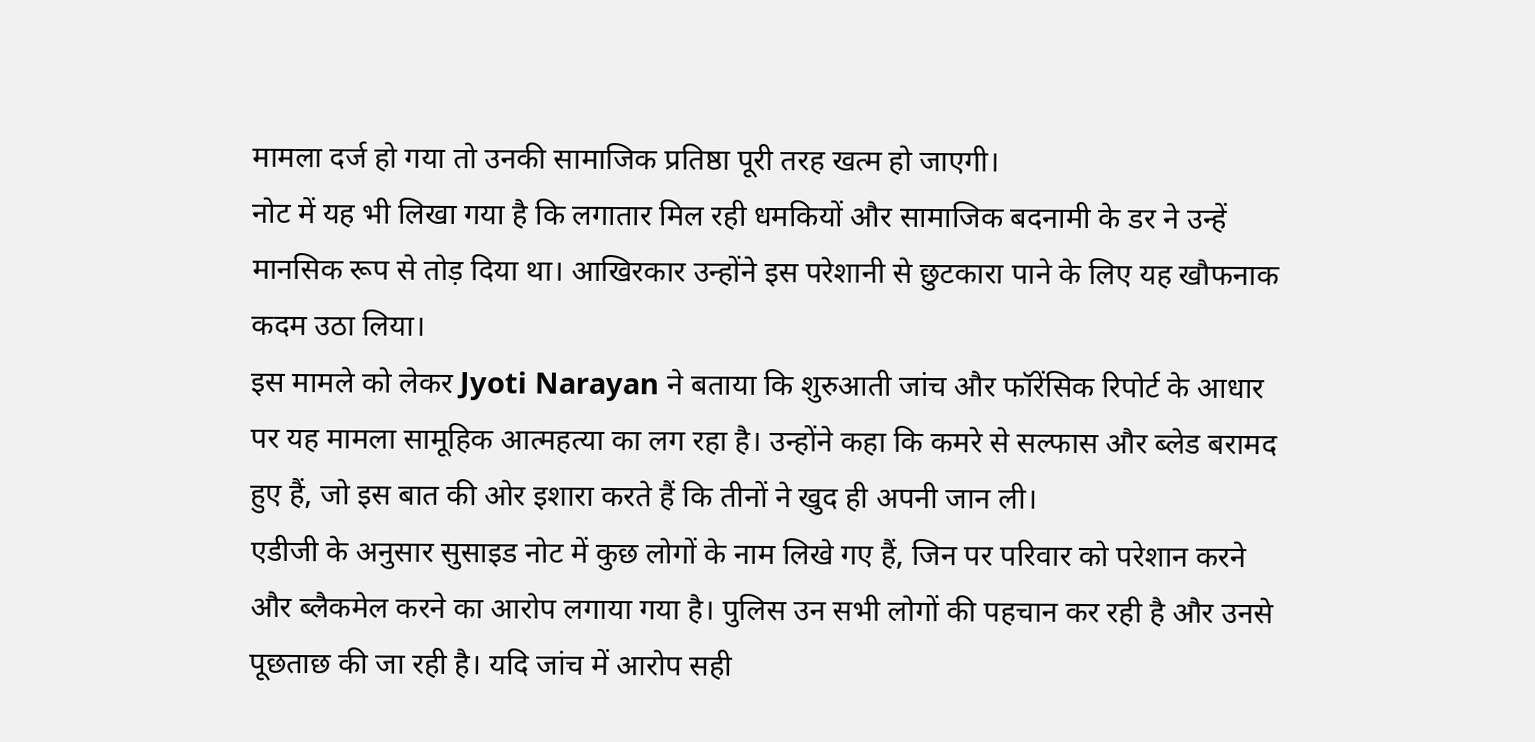मामला दर्ज हो गया तो उनकी सामाजिक प्रतिष्ठा पूरी तरह खत्म हो जाएगी।
नोट में यह भी लिखा गया है कि लगातार मिल रही धमकियों और सामाजिक बदनामी के डर ने उन्हें मानसिक रूप से तोड़ दिया था। आखिरकार उन्होंने इस परेशानी से छुटकारा पाने के लिए यह खौफनाक कदम उठा लिया।
इस मामले को लेकर Jyoti Narayan ने बताया कि शुरुआती जांच और फॉरेंसिक रिपोर्ट के आधार पर यह मामला सामूहिक आत्महत्या का लग रहा है। उन्होंने कहा कि कमरे से सल्फास और ब्लेड बरामद हुए हैं, जो इस बात की ओर इशारा करते हैं कि तीनों ने खुद ही अपनी जान ली।
एडीजी के अनुसार सुसाइड नोट में कुछ लोगों के नाम लिखे गए हैं, जिन पर परिवार को परेशान करने और ब्लैकमेल करने का आरोप लगाया गया है। पुलिस उन सभी लोगों की पहचान कर रही है और उनसे पूछताछ की जा रही है। यदि जांच में आरोप सही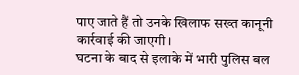पाए जाते हैं तो उनके खिलाफ सख्त कानूनी कार्रवाई की जाएगी।
घटना के बाद से इलाके में भारी पुलिस बल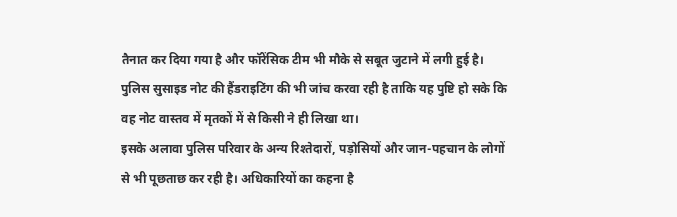तैनात कर दिया गया है और फॉरेंसिक टीम भी मौके से सबूत जुटाने में लगी हुई है। पुलिस सुसाइड नोट की हैंडराइटिंग की भी जांच करवा रही है ताकि यह पुष्टि हो सके कि वह नोट वास्तव में मृतकों में से किसी ने ही लिखा था।
इसके अलावा पुलिस परिवार के अन्य रिश्तेदारों, पड़ोसियों और जान-पहचान के लोगों से भी पूछताछ कर रही है। अधिकारियों का कहना है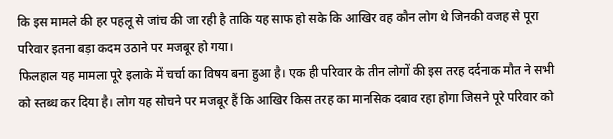कि इस मामले की हर पहलू से जांच की जा रही है ताकि यह साफ हो सके कि आखिर वह कौन लोग थे जिनकी वजह से पूरा परिवार इतना बड़ा कदम उठाने पर मजबूर हो गया।
फिलहाल यह मामला पूरे इलाके में चर्चा का विषय बना हुआ है। एक ही परिवार के तीन लोगों की इस तरह दर्दनाक मौत ने सभी को स्तब्ध कर दिया है। लोग यह सोचने पर मजबूर हैं कि आखिर किस तरह का मानसिक दबाव रहा होगा जिसने पूरे परिवार को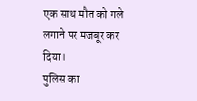एक साथ मौत को गले लगाने पर मजबूर कर दिया।
पुलिस का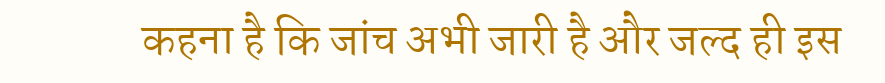कहना है कि जांच अभी जारी है और जल्द ही इस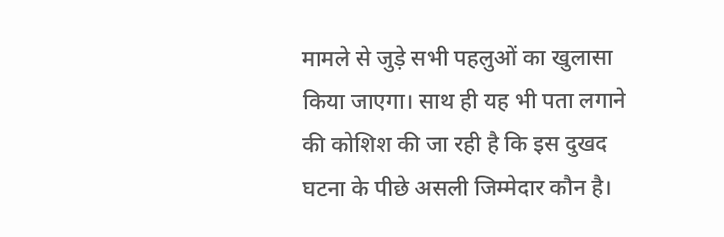मामले से जुड़े सभी पहलुओं का खुलासा किया जाएगा। साथ ही यह भी पता लगाने की कोशिश की जा रही है कि इस दुखद घटना के पीछे असली जिम्मेदार कौन है।